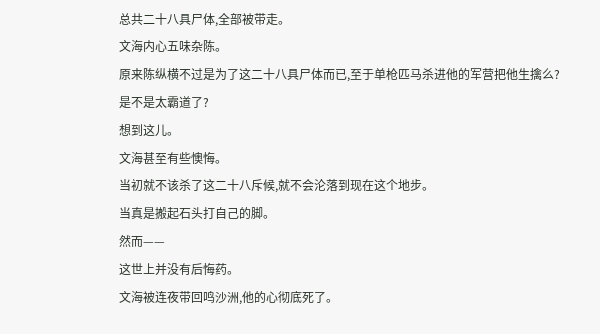总共二十八具尸体,全部被带走。
文海内心五味杂陈。
原来陈纵横不过是为了这二十八具尸体而已,至于单枪匹马杀进他的军营把他生擒么?
是不是太霸道了?
想到这儿。
文海甚至有些懊悔。
当初就不该杀了这二十八斥候,就不会沦落到现在这个地步。
当真是搬起石头打自己的脚。
然而——
这世上并没有后悔药。
文海被连夜带回鸣沙洲,他的心彻底死了。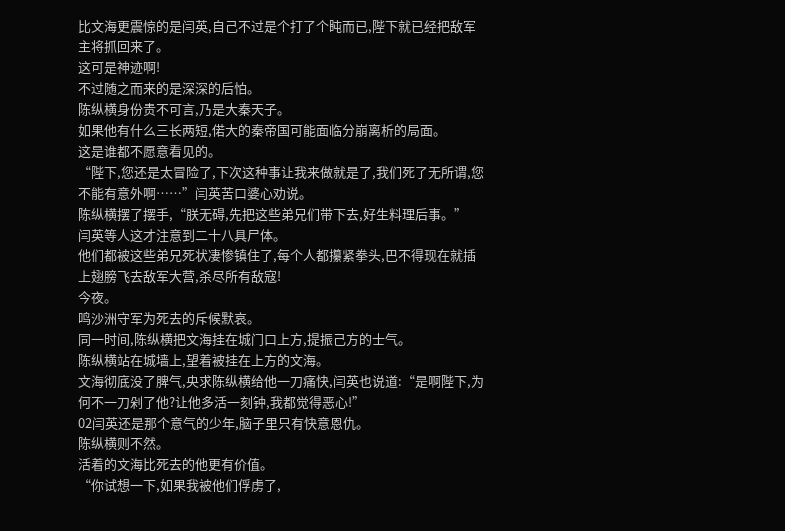比文海更震惊的是闫英,自己不过是个打了个盹而已,陛下就已经把敌军主将抓回来了。
这可是神迹啊!
不过随之而来的是深深的后怕。
陈纵横身份贵不可言,乃是大秦天子。
如果他有什么三长两短,偌大的秦帝国可能面临分崩离析的局面。
这是谁都不愿意看见的。
“陛下,您还是太冒险了,下次这种事让我来做就是了,我们死了无所谓,您不能有意外啊……”闫英苦口婆心劝说。
陈纵横摆了摆手,“朕无碍,先把这些弟兄们带下去,好生料理后事。”
闫英等人这才注意到二十八具尸体。
他们都被这些弟兄死状凄惨镇住了,每个人都攥紧拳头,巴不得现在就插上翅膀飞去敌军大营,杀尽所有敌寇!
今夜。
鸣沙洲守军为死去的斥候默哀。
同一时间,陈纵横把文海挂在城门口上方,提振己方的士气。
陈纵横站在城墙上,望着被挂在上方的文海。
文海彻底没了脾气,央求陈纵横给他一刀痛快,闫英也说道:“是啊陛下,为何不一刀剁了他?让他多活一刻钟,我都觉得恶心!”
02闫英还是那个意气的少年,脑子里只有快意恩仇。
陈纵横则不然。
活着的文海比死去的他更有价值。
“你试想一下,如果我被他们俘虏了,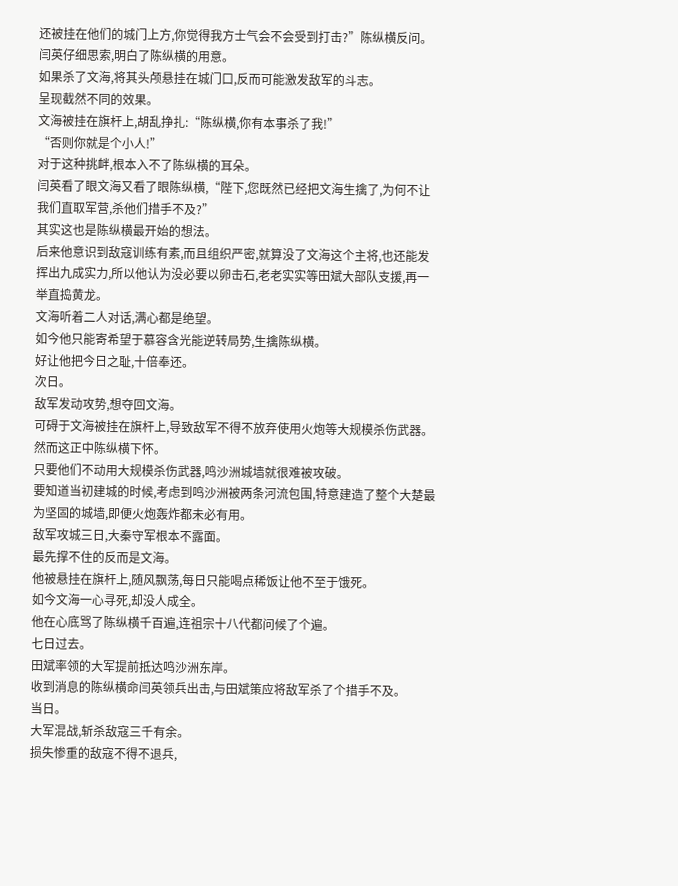还被挂在他们的城门上方,你觉得我方士气会不会受到打击?”陈纵横反问。
闫英仔细思索,明白了陈纵横的用意。
如果杀了文海,将其头颅悬挂在城门口,反而可能激发敌军的斗志。
呈现截然不同的效果。
文海被挂在旗杆上,胡乱挣扎:“陈纵横,你有本事杀了我!”
“否则你就是个小人!”
对于这种挑衅,根本入不了陈纵横的耳朵。
闫英看了眼文海又看了眼陈纵横,“陛下,您既然已经把文海生擒了,为何不让我们直取军营,杀他们措手不及?”
其实这也是陈纵横最开始的想法。
后来他意识到敌寇训练有素,而且组织严密,就算没了文海这个主将,也还能发挥出九成实力,所以他认为没必要以卵击石,老老实实等田斌大部队支援,再一举直捣黄龙。
文海听着二人对话,满心都是绝望。
如今他只能寄希望于慕容含光能逆转局势,生擒陈纵横。
好让他把今日之耻,十倍奉还。
次日。
敌军发动攻势,想夺回文海。
可碍于文海被挂在旗杆上,导致敌军不得不放弃使用火炮等大规模杀伤武器。
然而这正中陈纵横下怀。
只要他们不动用大规模杀伤武器,鸣沙洲城墙就很难被攻破。
要知道当初建城的时候,考虑到鸣沙洲被两条河流包围,特意建造了整个大楚最为坚固的城墙,即便火炮轰炸都未必有用。
敌军攻城三日,大秦守军根本不露面。
最先撑不住的反而是文海。
他被悬挂在旗杆上,随风飘荡,每日只能喝点稀饭让他不至于饿死。
如今文海一心寻死,却没人成全。
他在心底骂了陈纵横千百遍,连祖宗十八代都问候了个遍。
七日过去。
田斌率领的大军提前抵达鸣沙洲东岸。
收到消息的陈纵横命闫英领兵出击,与田斌策应将敌军杀了个措手不及。
当日。
大军混战,斩杀敌寇三千有余。
损失惨重的敌寇不得不退兵,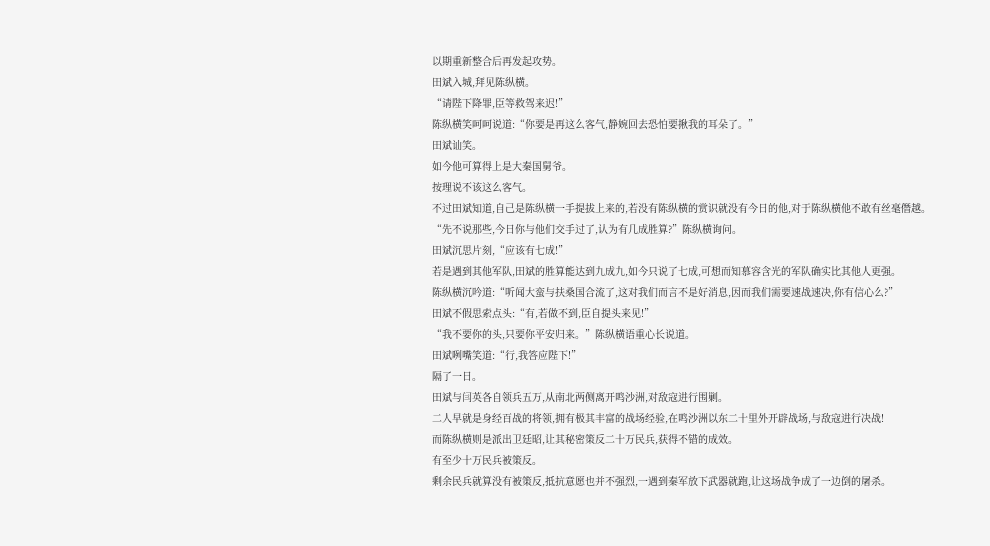以期重新整合后再发起攻势。
田斌入城,拜见陈纵横。
“请陛下降罪,臣等救驾来迟!”
陈纵横笑呵呵说道:“你要是再这么客气,静婉回去恐怕要揪我的耳朵了。”
田斌讪笑。
如今他可算得上是大秦国舅爷。
按理说不该这么客气。
不过田斌知道,自己是陈纵横一手提拔上来的,若没有陈纵横的赏识就没有今日的他,对于陈纵横他不敢有丝毫僭越。
“先不说那些,今日你与他们交手过了,认为有几成胜算?”陈纵横询问。
田斌沉思片刻,“应该有七成!”
若是遇到其他军队,田斌的胜算能达到九成九,如今只说了七成,可想而知慕容含光的军队确实比其他人更强。
陈纵横沉吟道:“听闻大蛮与扶桑国合流了,这对我们而言不是好消息,因而我们需要速战速决,你有信心么?”
田斌不假思索点头:“有,若做不到,臣自提头来见!”
“我不要你的头,只要你平安归来。”陈纵横语重心长说道。
田斌咧嘴笑道:“行,我答应陛下!”
隔了一日。
田斌与闫英各自领兵五万,从南北两侧离开鸣沙洲,对敌寇进行围剿。
二人早就是身经百战的将领,拥有极其丰富的战场经验,在鸣沙洲以东二十里外开辟战场,与敌寇进行决战!
而陈纵横则是派出卫廷昭,让其秘密策反二十万民兵,获得不错的成效。
有至少十万民兵被策反。
剩余民兵就算没有被策反,抵抗意愿也并不强烈,一遇到秦军放下武器就跑,让这场战争成了一边倒的屠杀。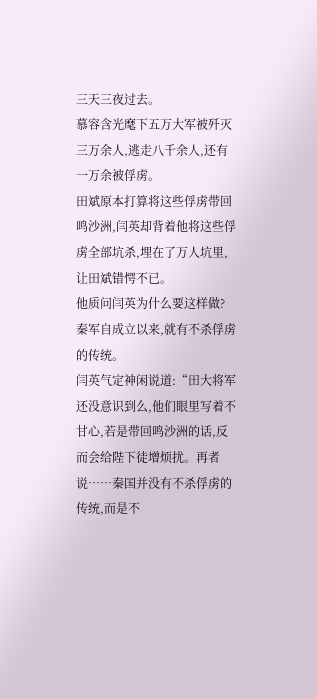三天三夜过去。
慕容含光麾下五万大军被歼灭三万余人,逃走八千余人,还有一万余被俘虏。
田斌原本打算将这些俘虏带回鸣沙洲,闫英却背着他将这些俘虏全部坑杀,埋在了万人坑里,让田斌错愕不已。
他质问闫英为什么要这样做?
秦军自成立以来,就有不杀俘虏的传统。
闫英气定神闲说道:“田大将军还没意识到么,他们眼里写着不甘心,若是带回鸣沙洲的话,反而会给陛下徒增烦扰。再者说……秦国并没有不杀俘虏的传统,而是不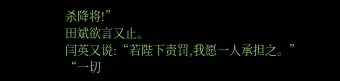杀降将!”
田斌欲言又止。
闫英又说:“若陛下责罚,我愿一人承担之。”
“一切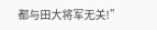都与田大将军无关!”